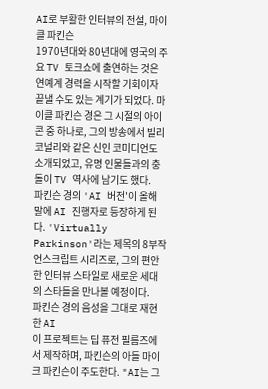AI로 부활한 인터뷰의 전설, 마이클 파킨슨
1970년대와 80년대에 영국의 주요 TV 토크쇼에 출연하는 것은 연예계 경력을 시작할 기회이자 끝낼 수도 있는 계기가 되었다. 마이클 파킨슨 경은 그 시절의 아이콘 중 하나로, 그의 방송에서 빌리 코널리와 같은 신인 코미디언도 소개되었고, 유명 인물들과의 충돌이 TV 역사에 남기도 했다.
파킨슨 경의 'AI 버전'이 올해 말에 AI 진행자로 등장하게 된다. 'Virtually Parkinson'라는 제목의 8부작 언스크립트 시리즈로, 그의 편안한 인터뷰 스타일로 새로운 세대의 스타들을 만나볼 예정이다.
파킨슨 경의 음성을 그대로 재현한 AI
이 프로젝트는 딥 퓨전 필름즈에서 제작하며, 파킨슨의 아들 마이크 파킨슨이 주도한다. "AI는 그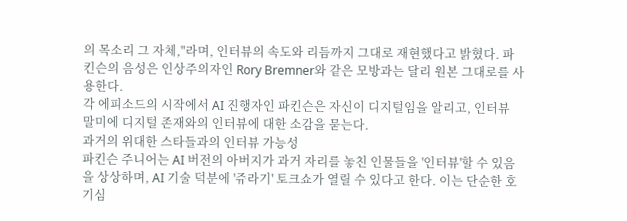의 목소리 그 자체,"라며, 인터뷰의 속도와 리듬까지 그대로 재현했다고 밝혔다. 파킨슨의 음성은 인상주의자인 Rory Bremner와 같은 모방과는 달리 원본 그대로를 사용한다.
각 에피소드의 시작에서 AI 진행자인 파킨슨은 자신이 디지털임을 알리고, 인터뷰 말미에 디지털 존재와의 인터뷰에 대한 소감을 묻는다.
과거의 위대한 스타들과의 인터뷰 가능성
파킨슨 주니어는 AI 버전의 아버지가 과거 자리를 놓친 인물들을 '인터뷰'할 수 있음을 상상하며, AI 기술 덕분에 '쥬라기' 토크쇼가 열릴 수 있다고 한다. 이는 단순한 호기심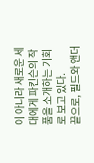이 아니라 새로운 세대에게 파킨슨의 작품을 소개하는 기회로 보고 있다.
끝으로, 필드와 앤더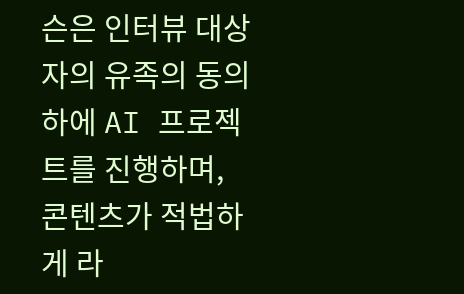슨은 인터뷰 대상자의 유족의 동의하에 AI 프로젝트를 진행하며, 콘텐츠가 적법하게 라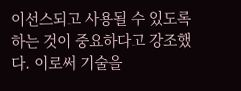이선스되고 사용될 수 있도록 하는 것이 중요하다고 강조했다. 이로써 기술을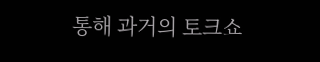통해 과거의 토크쇼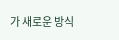가 새로운 방식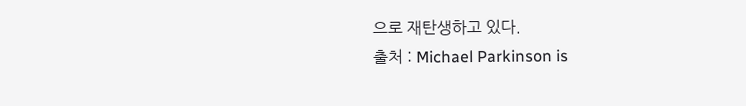으로 재탄생하고 있다.
출처 : Michael Parkinson is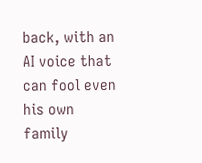back, with an AI voice that can fool even his own family